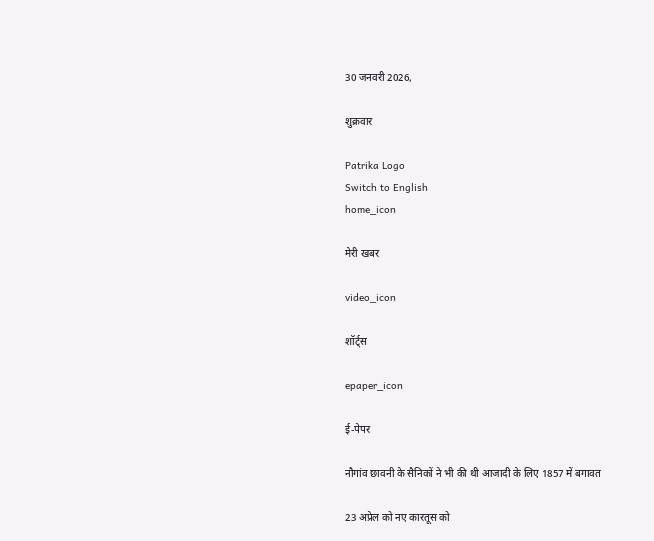30 जनवरी 2026,

शुक्रवार

Patrika Logo
Switch to English
home_icon

मेरी खबर

video_icon

शॉर्ट्स

epaper_icon

ई-पेपर

नौगांव छावनी के सैनिकों ने भी की थी आजादी के लिए 1857 में बगावत

23 अप्रेल को नए कारतूस को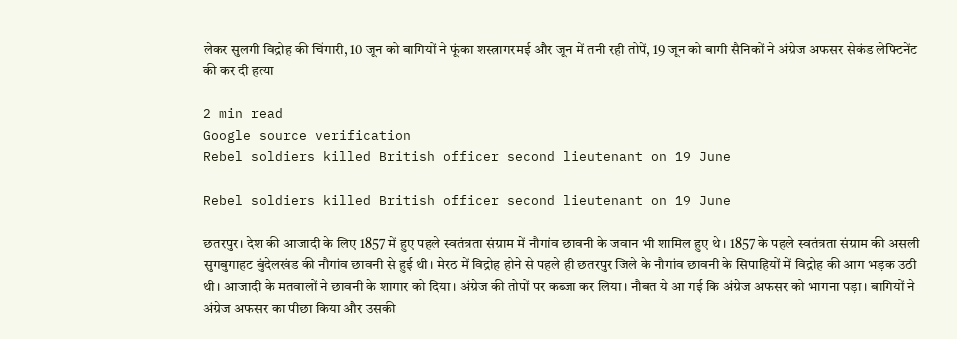लेकर सुलगी विद्रोह की चिंगारी, 10 जून को बागियों ने फूंका शस्त्रागरमई और जून में तनी रही तोपें, 19 जून को बागी सैनिकों ने अंग्रेज अफसर सेकंड लेफ्टिनेंट की कर दी हत्या

2 min read
Google source verification
Rebel soldiers killed British officer second lieutenant on 19 June

Rebel soldiers killed British officer second lieutenant on 19 June

छतरपुर। देश की आजादी के लिए 1857 में हुए पहले स्वतंत्रता संग्राम में नौगांव छावनी के जवान भी शामिल हुए थे। 1857 के पहले स्वतंत्रता संग्राम की असली सुगबुगाहट बुंदेलखंड की नौगांव छावनी से हुई थी। मेरठ में विद्रोह होने से पहले ही छतरपुर जिले के नौगांव छावनी के सिपाहियों में विद्रोह की आग भड़क उठी थी। आजादी के मतवालों ने छावनी के शागार को दिया। अंग्रेज की तोपों पर कब्जा कर लिया। नौबत ये आ गई कि अंग्रेज अफसर को भागना पड़ा। बागियों ने अंग्रेज अफसर का पीछा किया और उसकी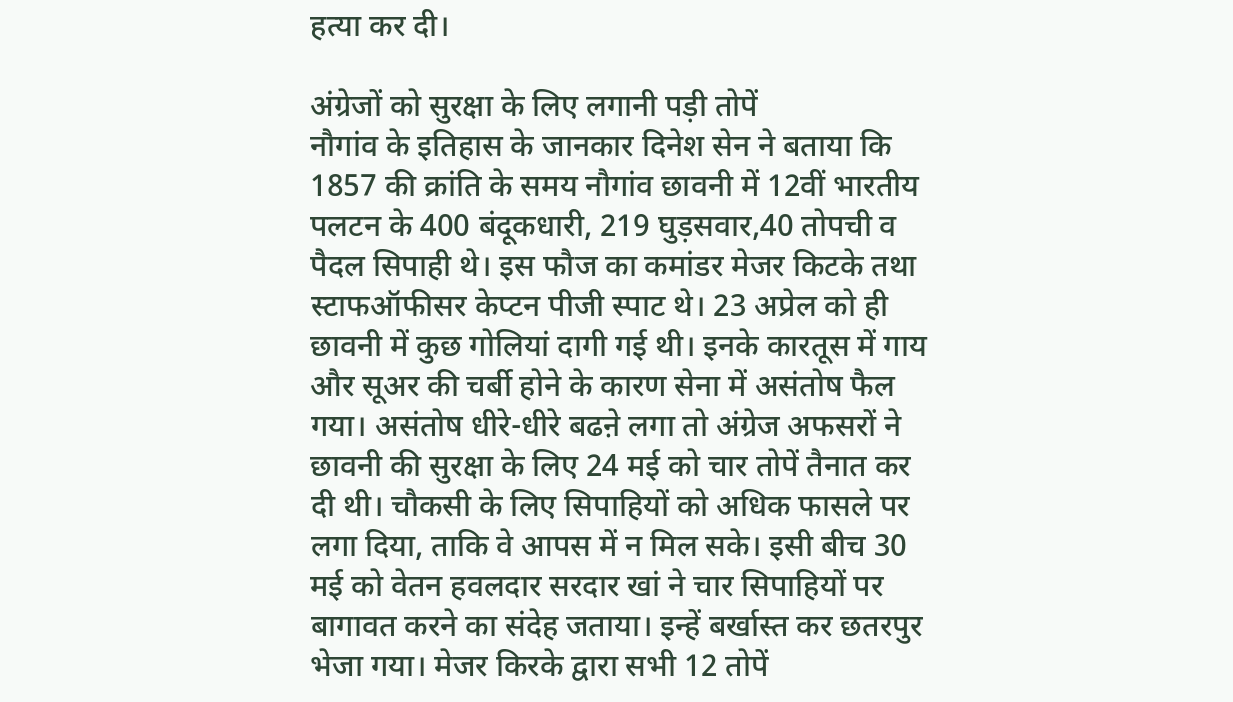हत्या कर दी।

अंग्रेजों को सुरक्षा के लिए लगानी पड़ी तोपें
नौगांव के इतिहास के जानकार दिनेश सेन ने बताया कि 1857 की क्रांति के समय नौगांव छावनी में 12वीं भारतीय पलटन के 400 बंदूकधारी, 219 घुड़सवार,40 तोपची व पैदल सिपाही थे। इस फौज का कमांडर मेजर किटके तथा स्टाफऑफीसर केप्टन पीजी स्पाट थे। 23 अप्रेल को ही छावनी में कुछ गोलियां दागी गई थी। इनके कारतूस में गाय और सूअर की चर्बी होने के कारण सेना में असंतोष फैल गया। असंतोष धीरे-धीरे बढऩे लगा तो अंग्रेज अफसरों ने छावनी की सुरक्षा के लिए 24 मई को चार तोपें तैनात कर दी थी। चौकसी के लिए सिपाहियों को अधिक फासले पर लगा दिया, ताकि वे आपस में न मिल सके। इसी बीच 30 मई को वेतन हवलदार सरदार खां ने चार सिपाहियों पर बागावत करने का संदेह जताया। इन्हें बर्खास्त कर छतरपुर भेजा गया। मेजर किरके द्वारा सभी 12 तोपें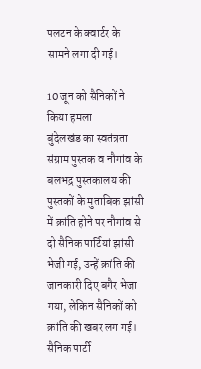पलटन के क्वार्टर के सामने लगा दी गई।

10 जून को सैनिकों ने किया हमला
बुंदेलखंड का स्वतंत्रता संग्राम पुस्तक व नौगांव के बलभद्र पुस्तकालय की पुस्तकों के मुताबिक झांसी में क्रांति होने पर नौगांव से दो सैनिक पार्टियां झांसी भेजी गई, उन्हें क्रांति की जानकारी दिए बगैर भेजा गया, लेकिन सैनिकों को क्रांति की खबर लग गई। सैनिक पार्टी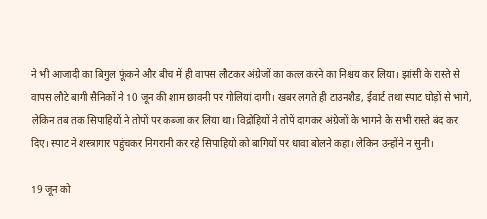ने भी आजादी का बिगुल फूंकने और बीच में ही वापस लौटकर अंग्रेजों का कत्ल करने का निश्चय कर लिया। झांसी के रास्ते से वापस लौटे बागी सैनिकों ने 10 जून की शाम छावनी पर गोलियां दागी। खबर लगते ही टाउनशैड, ईवार्ट तथा स्पाट घोड़ों से भागे, लेकिन तब तक सिपाहियों ने तोपों पर कब्जा कर लिया था। विद्रोहियों ने तोपें दागकर अंग्रेजों के भागने के सभी रास्ते बंद कर दिए। स्पाट ने शस्त्रागार पहुंचकर निगरानी कर रहे सिपाहियों को बागियों पर धावा बोलने कहा। लेकिन उन्होंने न सुनी।

19 जून को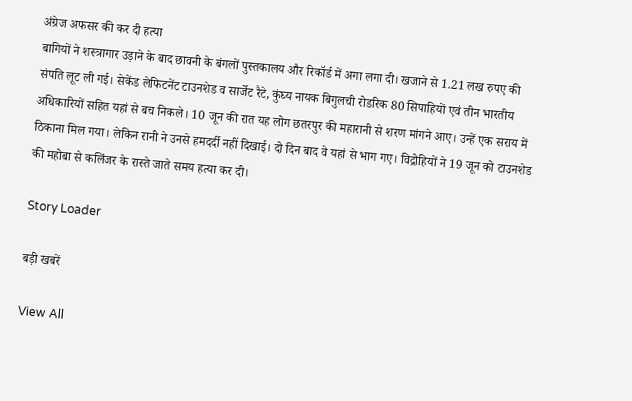अंग्रेज अफसर की कर दी हत्या
बागियों ने शस्त्रागार उड़ाने के बाद छावनी के बंगलों पुस्तकालय और रिकॉर्ड में अगा लगा दी। खजाने से 1.21 लख रुपए की संपति लूट ली गई। सेकेंड लेफिटनेंट टाउनशेड व सार्जेट रैटे, कुंघ्य नायक बिगुलची रोडरिक 80 सिपाहियों एवं तीन भारतीय अधिकारियों सहित यहां से बच निकले। 10 जून की रात यह लोग छतरपुर की महारानी से शरण मांगने आए। उन्हें एक सराय में ठिकाना मिल गया। लेकिन रानी ने उनसे हमदर्दी नहीं दिखाई। दो दिन बाद वे यहां से भाग गए। विद्रोहियों ने 19 जून को टाउनशेड की महोबा से कलिंजर के रास्ते जाते समय हत्या कर दी।

Story Loader

बड़ी खबरें

View All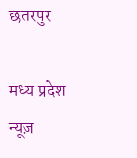छतरपुर

मध्य प्रदेश न्यूज़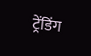ट्रेंडिंग